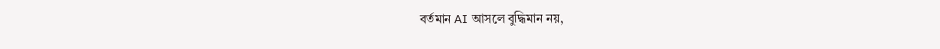বর্তমান AI আসলে বুদ্ধিমান নয়,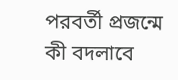পরবর্তী প্রজন্মে কী বদলাবে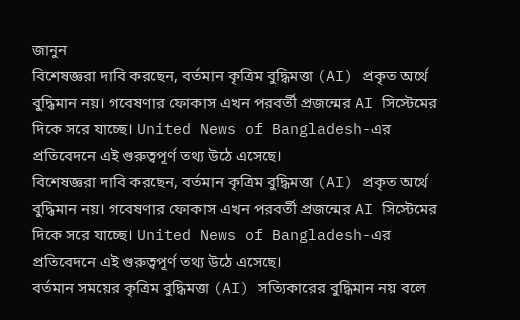জানুন
বিশেষজ্ঞরা দাবি করছেন, বর্তমান কৃত্রিম বুদ্ধিমত্তা (AI) প্রকৃত অর্থে বুদ্ধিমান নয়। গবেষণার ফোকাস এখন পরবর্তী প্রজন্মের AI সিস্টেমের দিকে সরে যাচ্ছে। United News of Bangladesh-এর প্রতিবেদনে এই গুরুত্বপূর্ণ তথ্য উঠে এসেছে।
বিশেষজ্ঞরা দাবি করছেন, বর্তমান কৃত্রিম বুদ্ধিমত্তা (AI) প্রকৃত অর্থে বুদ্ধিমান নয়। গবেষণার ফোকাস এখন পরবর্তী প্রজন্মের AI সিস্টেমের দিকে সরে যাচ্ছে। United News of Bangladesh-এর প্রতিবেদনে এই গুরুত্বপূর্ণ তথ্য উঠে এসেছে।
বর্তমান সময়ের কৃত্রিম বুদ্ধিমত্তা (AI) সত্যিকারের বুদ্ধিমান নয় বলে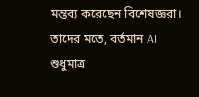মন্তব্য করেছেন বিশেষজ্ঞরা। তাদের মতে, বর্তমান AI শুধুমাত্র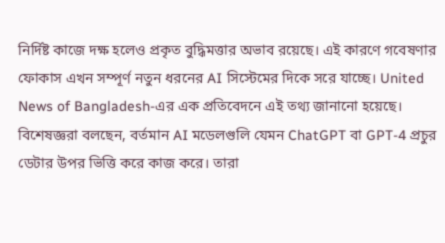নির্দিষ্ট কাজে দক্ষ হলেও প্রকৃত বুদ্ধিমত্তার অভাব রয়েছে। এই কারণে গবেষণার ফোকাস এখন সম্পূর্ণ নতুন ধরনের AI সিস্টেমের দিকে সরে যাচ্ছে। United News of Bangladesh-এর এক প্রতিবেদনে এই তথ্য জানানো হয়েছে।
বিশেষজ্ঞরা বলছেন, বর্তমান AI মডেলগুলি যেমন ChatGPT বা GPT-4 প্রচুর ডেটার উপর ভিত্তি করে কাজ করে। তারা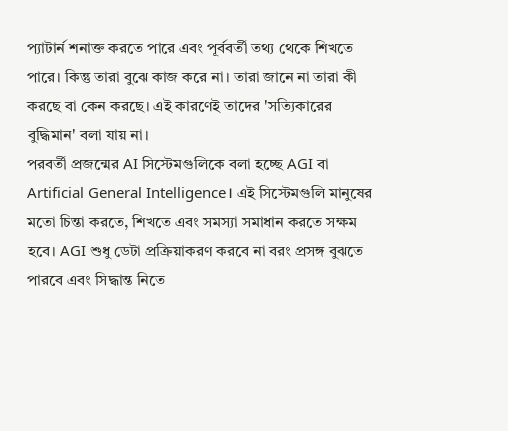প্যাটার্ন শনাক্ত করতে পারে এবং পূর্ববর্তী তথ্য থেকে শিখতে পারে। কিন্তু তারা বুঝে কাজ করে না। তারা জানে না তারা কী করছে বা কেন করছে। এই কারণেই তাদের 'সত্যিকারের বুদ্ধিমান' বলা যায় না।
পরবর্তী প্রজন্মের AI সিস্টেমগুলিকে বলা হচ্ছে AGI বা Artificial General Intelligence। এই সিস্টেমগুলি মানুষের মতো চিন্তা করতে, শিখতে এবং সমস্যা সমাধান করতে সক্ষম হবে। AGI শুধু ডেটা প্রক্রিয়াকরণ করবে না বরং প্রসঙ্গ বুঝতে পারবে এবং সিদ্ধান্ত নিতে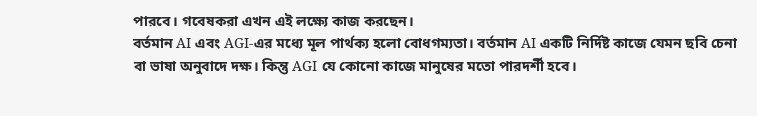পারবে। গবেষকরা এখন এই লক্ষ্যে কাজ করছেন।
বর্তমান AI এবং AGI-এর মধ্যে মূল পার্থক্য হলো বোধগম্যতা। বর্তমান AI একটি নির্দিষ্ট কাজে যেমন ছবি চেনা বা ভাষা অনুবাদে দক্ষ। কিন্তু AGI যে কোনো কাজে মানুষের মতো পারদর্শী হবে।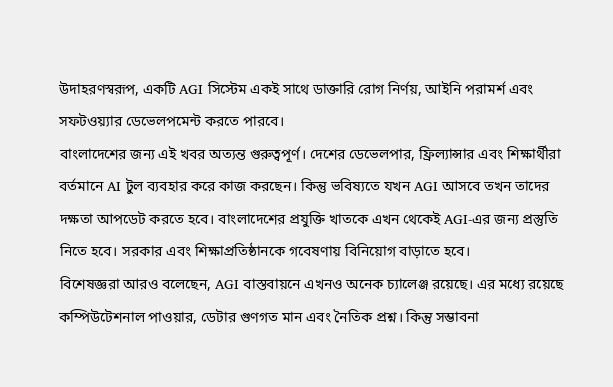উদাহরণস্বরূপ, একটি AGI সিস্টেম একই সাথে ডাক্তারি রোগ নির্ণয়, আইনি পরামর্শ এবং সফটওয়্যার ডেভেলপমেন্ট করতে পারবে।
বাংলাদেশের জন্য এই খবর অত্যন্ত গুরুত্বপূর্ণ। দেশের ডেভেলপার, ফ্রিল্যান্সার এবং শিক্ষার্থীরা বর্তমানে AI টুল ব্যবহার করে কাজ করছেন। কিন্তু ভবিষ্যতে যখন AGI আসবে তখন তাদের দক্ষতা আপডেট করতে হবে। বাংলাদেশের প্রযুক্তি খাতকে এখন থেকেই AGI-এর জন্য প্রস্তুতি নিতে হবে। সরকার এবং শিক্ষাপ্রতিষ্ঠানকে গবেষণায় বিনিয়োগ বাড়াতে হবে।
বিশেষজ্ঞরা আরও বলেছেন, AGI বাস্তবায়নে এখনও অনেক চ্যালেঞ্জ রয়েছে। এর মধ্যে রয়েছে কম্পিউটেশনাল পাওয়ার, ডেটার গুণগত মান এবং নৈতিক প্রশ্ন। কিন্তু সম্ভাবনা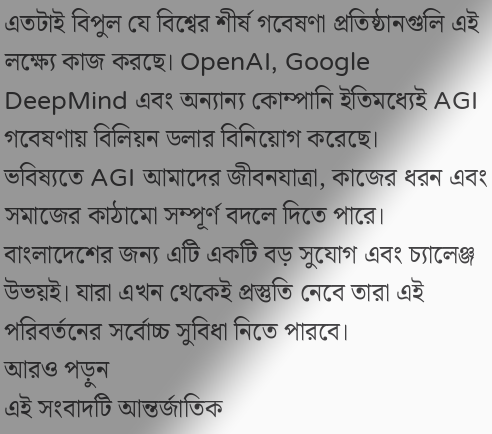এতটাই বিপুল যে বিশ্বের শীর্ষ গবেষণা প্রতিষ্ঠানগুলি এই লক্ষ্যে কাজ করছে। OpenAI, Google DeepMind এবং অন্যান্য কোম্পানি ইতিমধ্যেই AGI গবেষণায় বিলিয়ন ডলার বিনিয়োগ করেছে।
ভবিষ্যতে AGI আমাদের জীবনযাত্রা, কাজের ধরন এবং সমাজের কাঠামো সম্পূর্ণ বদলে দিতে পারে। বাংলাদেশের জন্য এটি একটি বড় সুযোগ এবং চ্যালেঞ্জ উভয়ই। যারা এখন থেকেই প্রস্তুতি নেবে তারা এই পরিবর্তনের সর্বোচ্চ সুবিধা নিতে পারবে।
আরও পড়ুন
এই সংবাদটি আন্তর্জাতিক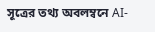সূত্রের তথ্য অবলম্বনে AI-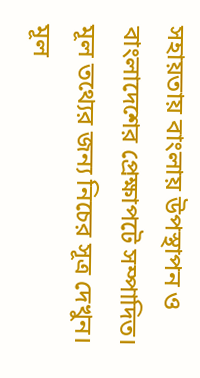সহায়তায় বাংলায় উপস্থাপন ও বাংলাদেশের প্রেক্ষাপটে সম্পাদিত। মূল তথ্যের জন্য নিচের সূত্র দেখুন।
মূল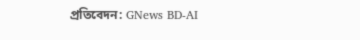প্রতিবেদন: GNews BD-AI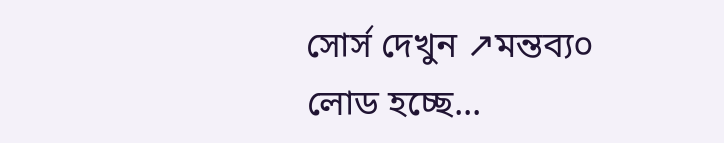সোর্স দেখুন ↗মন্তব্য০
লোড হচ্ছে...